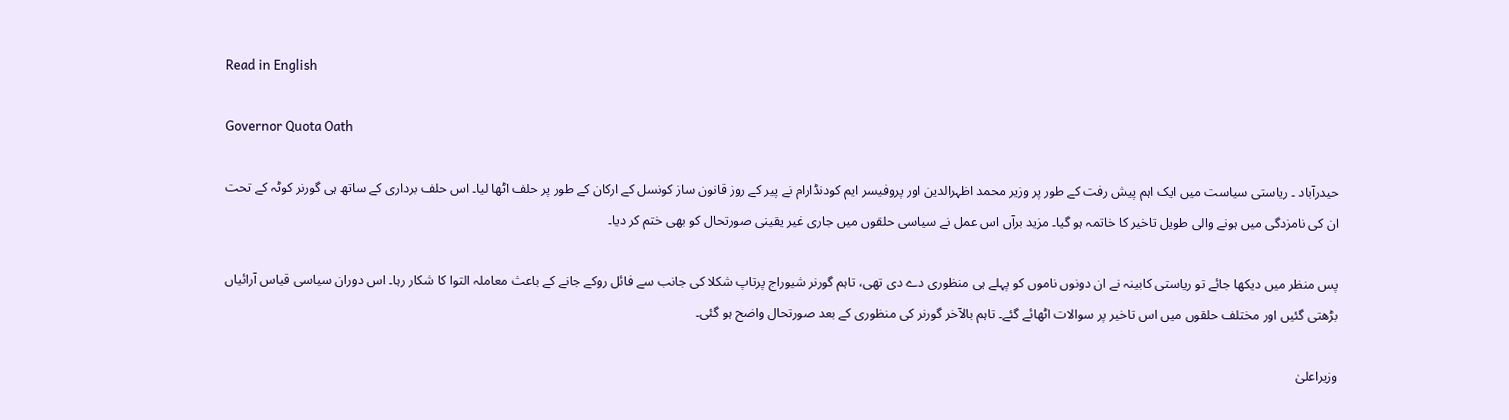Read in English

Governor Quota Oath

حیدرآباد ۔ ریاستی سیاست میں ایک اہم پیش رفت کے طور پر وزیر محمد اظہرالدین اور پروفیسر ایم کودنڈارام نے پیر کے روز قانون ساز کونسل کے ارکان کے طور پر حلف اٹھا لیا۔ اس حلف برداری کے ساتھ ہی گورنر کوٹہ کے تحت ان کی نامزدگی میں ہونے والی طویل تاخیر کا خاتمہ ہو گیا۔ مزید برآں اس عمل نے سیاسی حلقوں میں جاری غیر یقینی صورتحال کو بھی ختم کر دیا۔

پس منظر میں دیکھا جائے تو ریاستی کابینہ نے ان دونوں ناموں کو پہلے ہی منظوری دے دی تھی، تاہم گورنر شیوراج پرتاپ شکلا کی جانب سے فائل روکے جانے کے باعث معاملہ التوا کا شکار رہا۔ اس دوران سیاسی قیاس آرائیاں بڑھتی گئیں اور مختلف حلقوں میں اس تاخیر پر سوالات اٹھائے گئے۔ تاہم بالآخر گورنر کی منظوری کے بعد صورتحال واضح ہو گئی۔

وزیراعلیٰ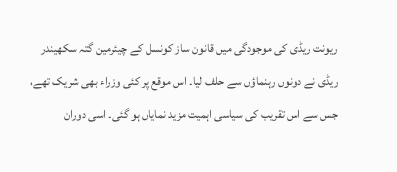ریونت ریڈی کی موجودگی میں قانون ساز کونسل کے چیئرمین گتہ سکھیندر ریڈی نے دونوں رہنماؤں سے حلف لیا۔ اس موقع پر کئی وزراء بھی شریک تھے، جس سے اس تقریب کی سیاسی اہمیت مزید نمایاں ہو گئی۔ اسی دوران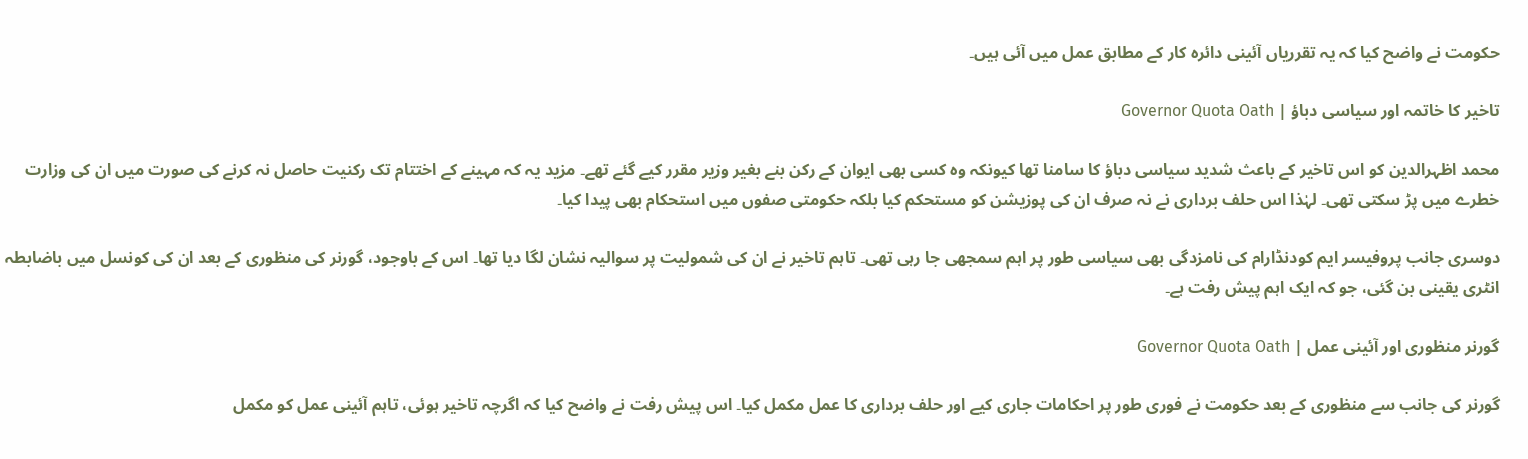حکومت نے واضح کیا کہ یہ تقرریاں آئینی دائرہ کار کے مطابق عمل میں آئی ہیں۔

تاخیر کا خاتمہ اور سیاسی دباؤ | Governor Quota Oath

محمد اظہرالدین کو اس تاخیر کے باعث شدید سیاسی دباؤ کا سامنا تھا کیونکہ وہ کسی بھی ایوان کے رکن بنے بغیر وزیر مقرر کیے گئے تھے۔ مزید یہ کہ مہینے کے اختتام تک رکنیت حاصل نہ کرنے کی صورت میں ان کی وزارت خطرے میں پڑ سکتی تھی۔ لہٰذا اس حلف برداری نے نہ صرف ان کی پوزیشن کو مستحکم کیا بلکہ حکومتی صفوں میں استحکام بھی پیدا کیا۔

دوسری جانب پروفیسر ایم کودنڈارام کی نامزدگی بھی سیاسی طور پر اہم سمجھی جا رہی تھی۔ تاہم تاخیر نے ان کی شمولیت پر سوالیہ نشان لگا دیا تھا۔ اس کے باوجود، گورنر کی منظوری کے بعد ان کی کونسل میں باضابطہ انٹری یقینی بن گئی، جو کہ ایک اہم پیش رفت ہے۔

گورنر منظوری اور آئینی عمل | Governor Quota Oath

گورنر کی جانب سے منظوری کے بعد حکومت نے فوری طور پر احکامات جاری کیے اور حلف برداری کا عمل مکمل کیا۔ اس پیش رفت نے واضح کیا کہ اگرچہ تاخیر ہوئی، تاہم آئینی عمل کو مکمل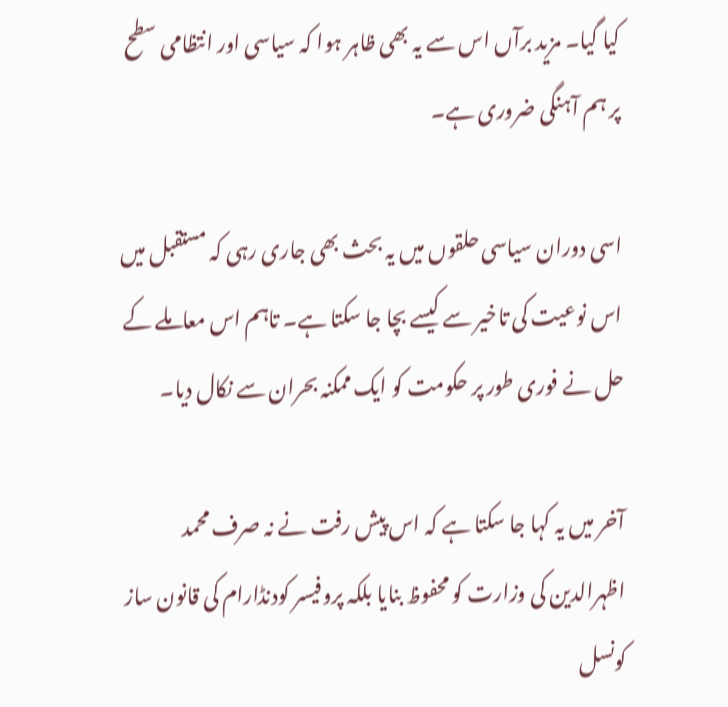کیا گیا۔ مزید برآں اس سے یہ بھی ظاہر ہوا کہ سیاسی اور انتظامی سطح پر ہم آہنگی ضروری ہے۔

اسی دوران سیاسی حلقوں میں یہ بحث بھی جاری رہی کہ مستقبل میں اس نوعیت کی تاخیر سے کیسے بچا جا سکتا ہے۔ تاہم اس معاملے کے حل نے فوری طور پر حکومت کو ایک ممکنہ بحران سے نکال دیا۔

آخر میں یہ کہا جا سکتا ہے کہ اس پیش رفت نے نہ صرف محمد اظہرالدین کی وزارت کو محفوظ بنایا بلکہ پروفیسر کودنڈارام کی قانون ساز کونسل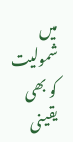میں شمولیت کو بھی یقینی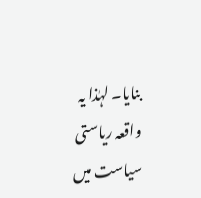بنایا۔ لہٰذا یہ واقعہ ریاستی سیاست میں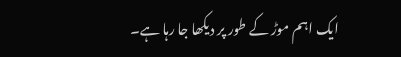ایک اہم موڑ کے طور پر دیکھا جا رہا ہے۔